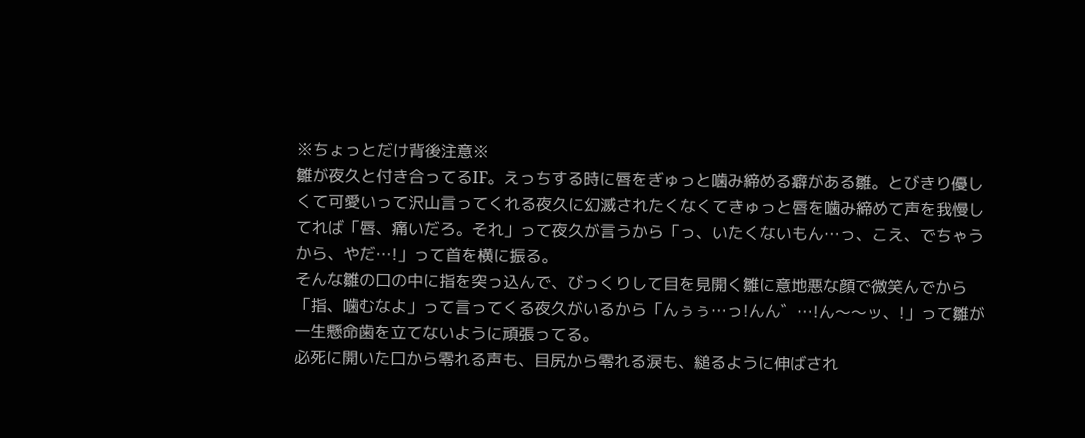※ちょっとだけ背後注意※
雛が夜久と付き合ってるIF。えっちする時に唇をぎゅっと噛み締める癖がある雛。とびきり優しくて可愛いって沢山言ってくれる夜久に幻滅されたくなくてきゅっと唇を噛み締めて声を我慢してれば「唇、痛いだろ。それ」って夜久が言うから「っ、いたくないもん…っ、こえ、でちゃうから、やだ…!」って首を横に振る。
そんな雛の口の中に指を突っ込んで、びっくりして目を見開く雛に意地悪な顔で微笑んでから「指、噛むなよ」って言ってくる夜久がいるから「んぅぅ…っ!んん゛…!ん〜〜ッ、!」って雛が一生懸命歯を立てないように頑張ってる。
必死に開いた口から零れる声も、目尻から零れる涙も、縋るように伸ばされ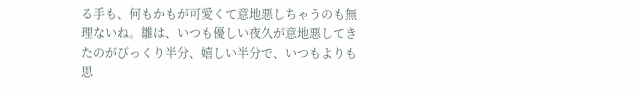る手も、何もかもが可愛くて意地悪しちゃうのも無理ないね。雛は、いつも優しい夜久が意地悪してきたのがびっくり半分、嬉しい半分で、いつもよりも思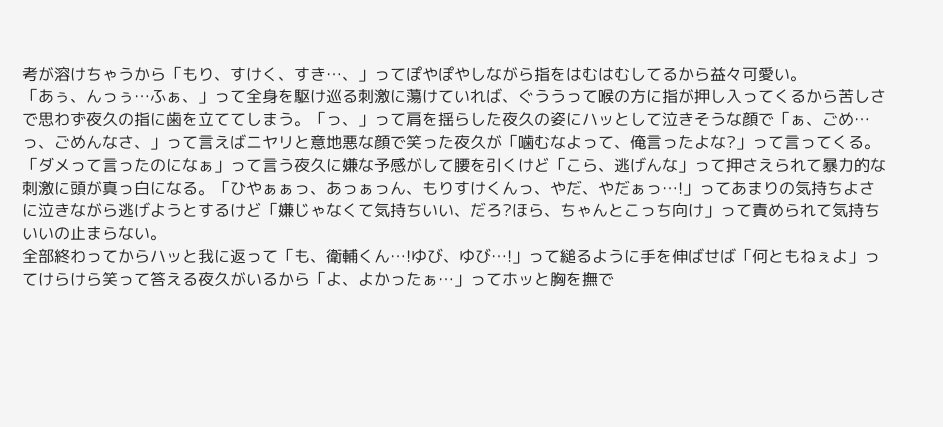考が溶けちゃうから「もり、すけく、すき…、」ってぽやぽやしながら指をはむはむしてるから益々可愛い。
「あぅ、んっぅ…ふぁ、」って全身を駆け巡る刺激に蕩けていれば、ぐううって喉の方に指が押し入ってくるから苦しさで思わず夜久の指に歯を立ててしまう。「っ、」って肩を揺らした夜久の姿にハッとして泣きそうな顔で「ぁ、ごめ…っ、ごめんなさ、」って言えばニヤリと意地悪な顔で笑った夜久が「噛むなよって、俺言ったよな?」って言ってくる。
「ダメって言ったのになぁ」って言う夜久に嫌な予感がして腰を引くけど「こら、逃げんな」って押さえられて暴力的な刺激に頭が真っ白になる。「ひやぁぁっ、あっぁっん、もりすけくんっ、やだ、やだぁっ…!」ってあまりの気持ちよさに泣きながら逃げようとするけど「嫌じゃなくて気持ちいい、だろ?ほら、ちゃんとこっち向け」って責められて気持ちいいの止まらない。
全部終わってからハッと我に返って「も、衛輔くん…!ゆび、ゆび…!」って縋るように手を伸ばせば「何ともねぇよ」ってけらけら笑って答える夜久がいるから「よ、よかったぁ…」ってホッと胸を撫で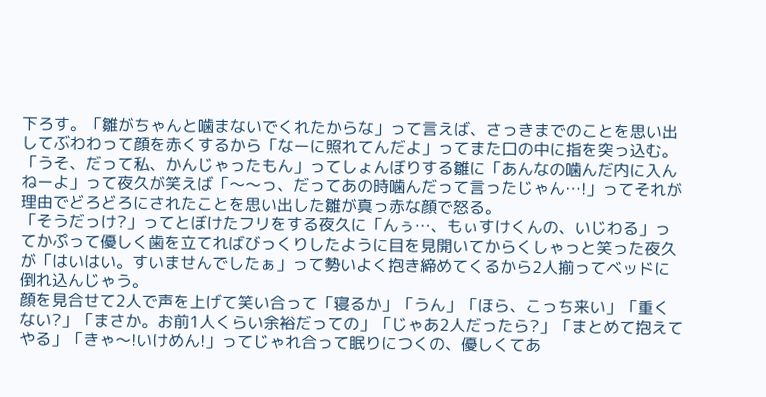下ろす。「雛がちゃんと噛まないでくれたからな」って言えば、さっきまでのことを思い出してぶわわって顔を赤くするから「なーに照れてんだよ」ってまた口の中に指を突っ込む。
「うそ、だって私、かんじゃったもん」ってしょんぼりする雛に「あんなの噛んだ内に入んねーよ」って夜久が笑えば「〜〜っ、だってあの時噛んだって言ったじゃん…!」ってそれが理由でどろどろにされたことを思い出した雛が真っ赤な顔で怒る。
「そうだっけ?」ってとぼけたフリをする夜久に「んぅ…、もぃすけくんの、いじわる」ってかぷって優しく歯を立てればびっくりしたように目を見開いてからくしゃっと笑った夜久が「はいはい。すいませんでしたぁ」って勢いよく抱き締めてくるから2人揃ってベッドに倒れ込んじゃう。
顔を見合せて2人で声を上げて笑い合って「寝るか」「うん」「ほら、こっち来い」「重くない?」「まさか。お前1人くらい余裕だっての」「じゃあ2人だったら?」「まとめて抱えてやる」「きゃ〜!いけめん!」ってじゃれ合って眠りにつくの、優しくてあ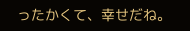ったかくて、幸せだね。